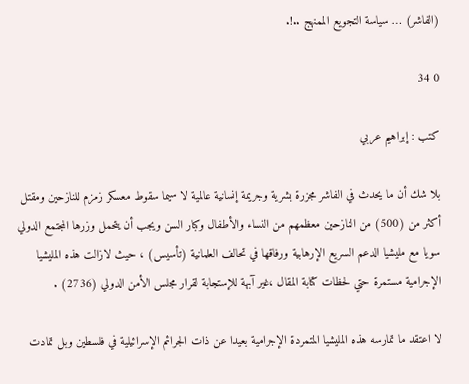(الفاشر) … سياسة التجويع الممنهج ..!.

0 34

كتب : إبراهيم عربي

بلا شك أن ما يحدث في الفاشر مجزرة بشرية وجريمة إنسانية عالمية لا سيما سقوط معسكر زمزم للنازحين ومقتل أكثر من (500) من النازحين معظمهم من النساء والأطفال وكبار السن ويجب أن يتحمل وزرها المجتمع الدولي سويا مع مليشيا الدعم السريع الإرهابية ورفاقها في تحالف العلمانية (تأسيس) ، حيث لازالت هذه المليشيا الإجرامية مستمرة حتي لحظات كتابة المقال ،غير آبهة للإستجابة لقرار مجلس الأمن الدولي (2736) .

لا اعتقد ما تمارسه هذه المليشيا المتمردة الإجرامية بعيدا عن ذات الجرائم الإسرائيلية في فلسطين وبل تمادت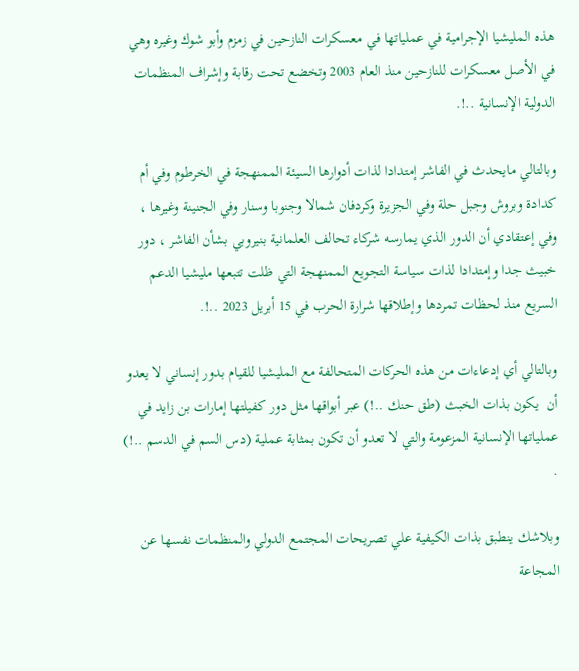هذه المليشيا الإجرامية في عملياتها في معسكرات النازحين في زمزم وأبو شوك وغيره وهي في الأصل معسكرات للنازحين منذ العام 2003 وتخضع تحت رقابة وإشراف المنظمات الدولية الإنسانية ..!.

وبالتالي مايحدث في الفاشر إمتدادا لذات أدوارها السيئة الممنهجة في الخرطوم وفي أم كدادة وبروش وجبل حلة وفي الجزيرة وكردفان شمالا وجنوبا وسنار وفي الجنينة وغيرها ، وفي إعتقادي أن الدور الذي يمارسه شركاء تحالف العلمانية بنيروبي بشأن الفاشر ، دور خبيث جدا وإمتدادا لذات سياسة التجويع الممنهجة التي ظلت تتبعها مليشيا الدعم السريع منذ لحظات تمردها وإطلاقها شرارة الحرب في 15 أبريل 2023 ..!.

وبالتالي أي إدعاءات من هذه الحركات المتحالفة مع المليشيا للقيام بدور إنساني لا يعدو أن  يكون بذات الخبث (طق حنك ..!) عبر أبواقها مثل دور كفيلتها إمارات بن زايد في عملياتها الإنسانية المزعومة والتي لا تعدو أن تكون بمثابة عملية (دس السم في الدسم ..!) .

وبلاشك ينطبق بذات الكيفية علي تصريحات المجتمع الدولي والمنظمات نفسها عن المجاعة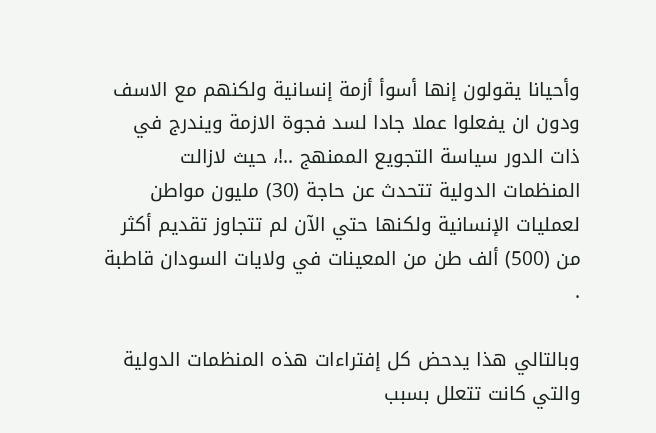وأحيانا يقولون إنها أسوأ أزمة إنسانية ولكنهم مع الاسف ودون ان يفعلوا عملا جادا لسد فجوة الازمة ويندرج في ذات الدور سياسة التجويع الممنهج ..!، حيث لازالت المنظمات الدولية تتحدث عن حاجة (30) مليون مواطن لعمليات الإنسانية ولكنها حتي الآن لم تتجاوز تقديم أكثر من (500) ألف طن من المعينات في ولايات السودان قاطبة .

وبالتالي هذا يدحض كل إفتراءات هذه المنظمات الدولية والتي كانت تتعلل بسبب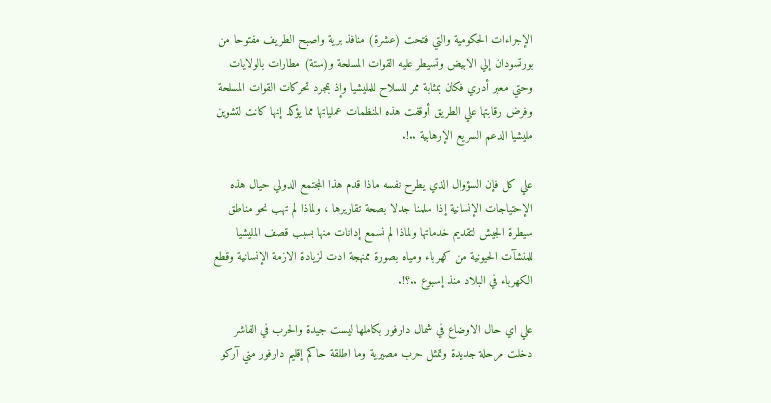الإجراءات الحكومية والتي فتحت (عشرة) منافذ برية واصبح الطريف مفتوحا من بورتسودان إلي الابيض وتسيطر عليه القوات المسلحة و(ستة) مطارات بالولايات وحتي معبر أدري فكان بمثابة ممر للسلاح للمليشيا وإذ بمجرد تحركات القوات المسلحة وفرض رقابتها علي الطريق أوقفت هذه المنظمات عملياتها مما يؤكد إنها كانت لتشوين مليشيا الدعم السريع الإرهابية ..!.

علي كل فإن السؤوال الذي يطرح نفسه ماذا قدم هذا المجتمع الدولي حيال هذه الإحتياجات الإنسانية إذا سلمنا جدلا بصحة تقاريرها ، ولماذا لم تهب نحو مناطق سيطرة الجيش لتقديم خدماتها ولماذا لم نسمع إدانات منها بسبب قصف المليشيا للمنشآت الحيونية من كهرباء ومياه بصورة ممنهجة ادت لزيادة الازمة الإنسانية وقطع الكهرباء في البلاد منذ إسبوع ..؟!.

علي اي حال الاوضاع في شمال دارفور بكاملها ليست جيدة والحرب في الفاشر دخلت مرحلة جديدة وتمثل حرب مصيرية وما اطلقة حاكم إقليم دارفور مني آركو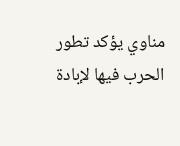مناوي يؤكد تطور الحرب فيها لإبادة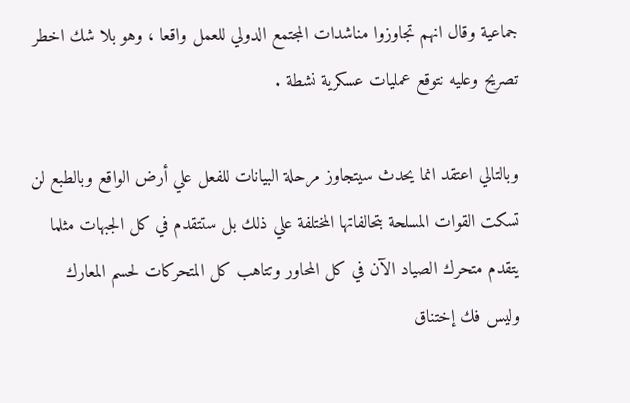جماعية وقال انهم تجاوزوا مناشدات المجتمع الدولي للعمل واقعا ، وهو بلا شك اخطر تصريح وعليه نتوقع عمليات عسكرية نشطة .

وبالتالي اعتقد انما يحدث سيتجاوز مرحلة البيانات للفعل علي أرض الواقع وبالطبع لن تسكت القوات المسلحة بتحالفاتها المختلفة علي ذلك بل ستتقدم في كل الجبهات مثلما يتقدم متحرك الصياد الآن في كل المحاور وتتاهب كل المتحركات لحسم المعارك وليس فك إختناق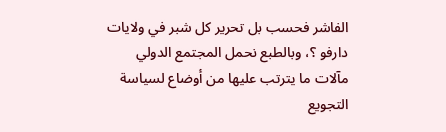الفاشر فحسب بل تحرير كل شبر في ولايات دارفو ؟، وبالطبع نحمل المجتمع الدولي مآلات ما يترتب عليها من أوضاع لسياسة التجويع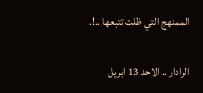الممنهج التي ظلت تتبعها ..!.

الرادار .. الاحد 13 ابريل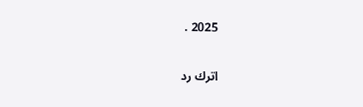2025 .

اترك رد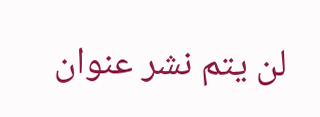لن يتم نشر عنوان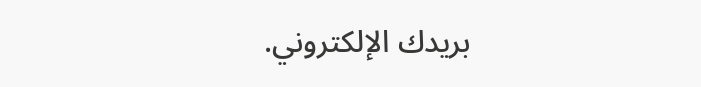بريدك الإلكتروني.